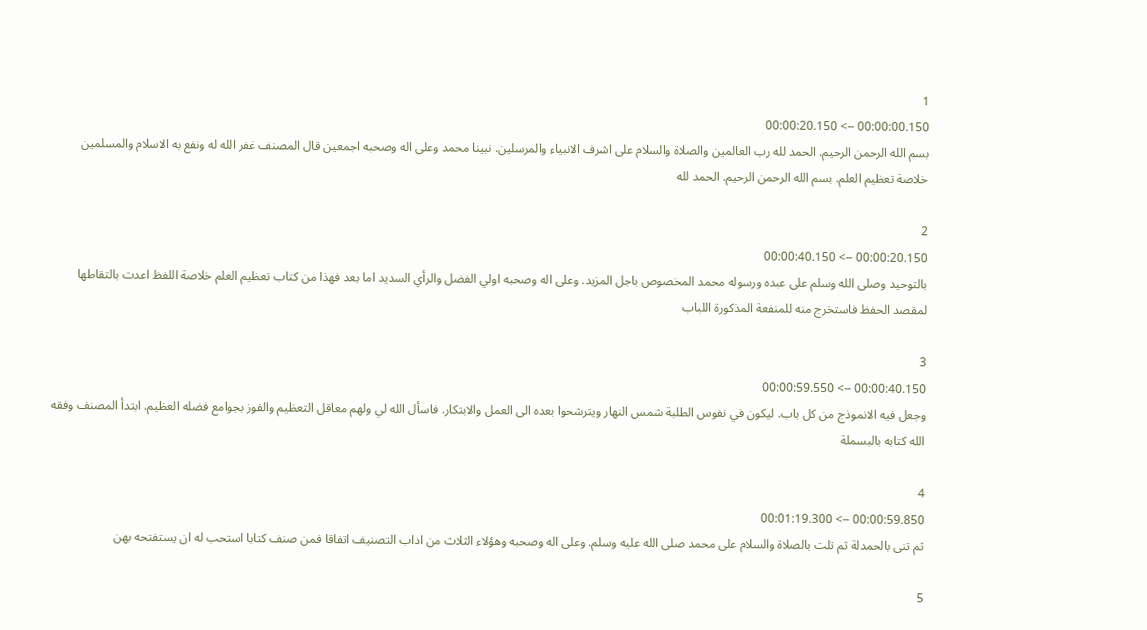1
00:00:00.150 --> 00:00:20.150
بسم الله الرحمن الرحيم. الحمد لله رب العالمين والصلاة والسلام على اشرف الانبياء والمرسلين. نبينا محمد وعلى اله وصحبه اجمعين قال المصنف غفر الله له ونفع به الاسلام والمسلمين خلاصة تعظيم العلم. بسم الله الرحمن الرحيم. الحمد لله

2
00:00:20.150 --> 00:00:40.150
بالتوحيد وصلى الله وسلم على عبده ورسوله محمد المخصوص باجل المزيد. وعلى اله وصحبه اولي الفضل والرأي السديد اما بعد فهذا من كتاب تعظيم العلم خلاصة اللفظ اعدت بالتقاطها لمقصد الحفظ فاستخرج منه للمنفعة المذكورة اللباب

3
00:00:40.150 --> 00:00:59.550
وجعل فيه الانموذج من كل باب. ليكون في نفوس الطلبة شمس النهار ويترشحوا بعده الى العمل والابتكار. فاسأل الله لي ولهم معاقل التعظيم والفوز بجوامع فضله العظيم. ابتدأ المصنف وفقه الله كتابه بالبسملة

4
00:00:59.850 --> 00:01:19.300
ثم تنى بالحمدلة ثم تلت بالصلاة والسلام على محمد صلى الله عليه وسلم. وعلى اله وصحبه وهؤلاء الثلاث من اداب التصنيف اتفاقا فمن صنف كتابا استحب له ان يستفتحه بهن

5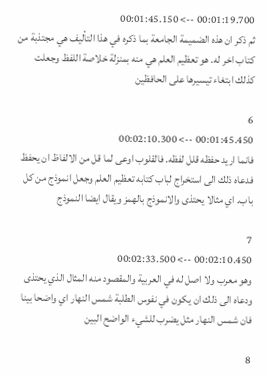00:01:19.700 --> 00:01:45.150
ثم ذكر ان هذه الضميمة الجامعة بما ذكره في هذا التأليف هي مجتذبة من كتاب اخر له. هو تعظيم العلم هي منه بمنزلة خلاصة اللفظ وجعلت كذلك ابتغاء تيسيرها على الحافظين

6
00:01:45.450 --> 00:02:10.300
فانما اريد حفظه قلل لفظه. فالقلوب اوعى لما قل من الالفاظ ان يحفظ فدعاه ذلك الى استخراج لباب كتابه تعظيم العلم وجعل انموذج من كل باب. اي مثالا يحتذى والانموذج بالهمز ويقال ايضا النموذج

7
00:02:10.450 --> 00:02:33.500
وهو معرب ولا اصل له في العربية والمقصود منه المثال الذي يحتذى ودعاه الى ذلك ان يكون في نفوس الطلبة شمس النهار اي واضحا بينا فان شمس النهار مثل يضرب للشيء الواضح البين

8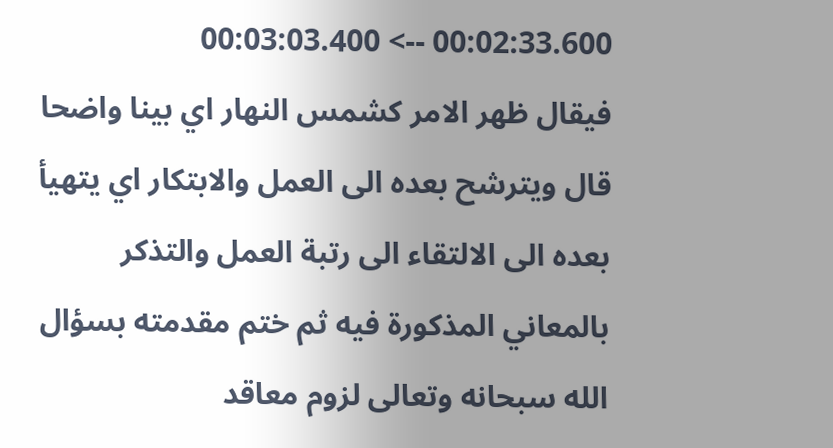00:02:33.600 --> 00:03:03.400
فيقال ظهر الامر كشمس النهار اي بينا واضحا قال ويترشح بعده الى العمل والابتكار اي يتهيأ بعده الى الالتقاء الى رتبة العمل والتذكر بالمعاني المذكورة فيه ثم ختم مقدمته بسؤال الله سبحانه وتعالى لزوم معاقد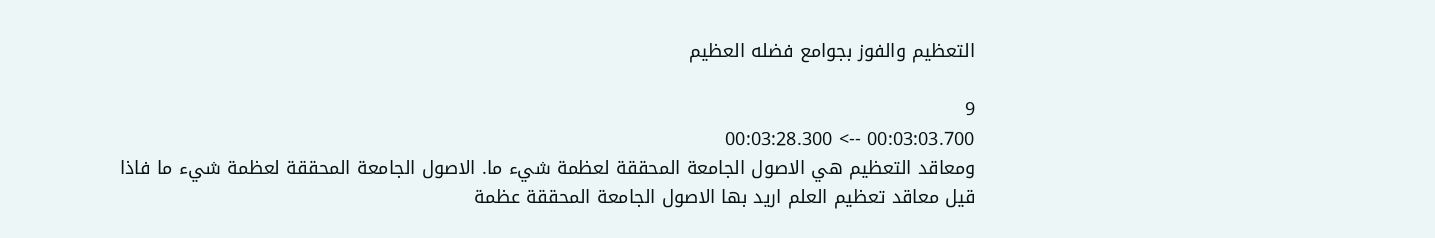التعظيم والفوز بجوامع فضله العظيم

9
00:03:03.700 --> 00:03:28.300
ومعاقد التعظيم هي الاصول الجامعة المحققة لعظمة شيء ما. الاصول الجامعة المحققة لعظمة شيء ما فاذا قيل معاقد تعظيم العلم اريد بها الاصول الجامعة المحققة عظمة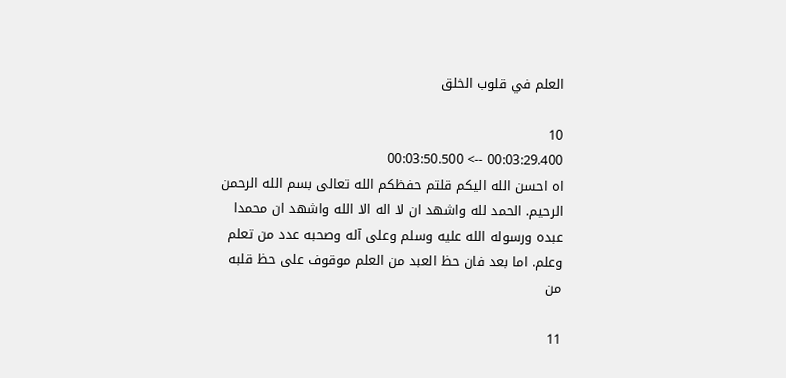العلم في قلوب الخلق

10
00:03:29.400 --> 00:03:50.500
اه احسن الله اليكم قلتم حفظكم الله تعالى بسم الله الرحمن الرحيم. الحمد لله واشهد ان لا اله الا الله واشهد ان محمدا عبده ورسوله الله عليه وسلم وعلى آله وصحبه عدد من تعلم وعلم. اما بعد فان حظ العبد من العلم موقوف على حظ قلبه من

11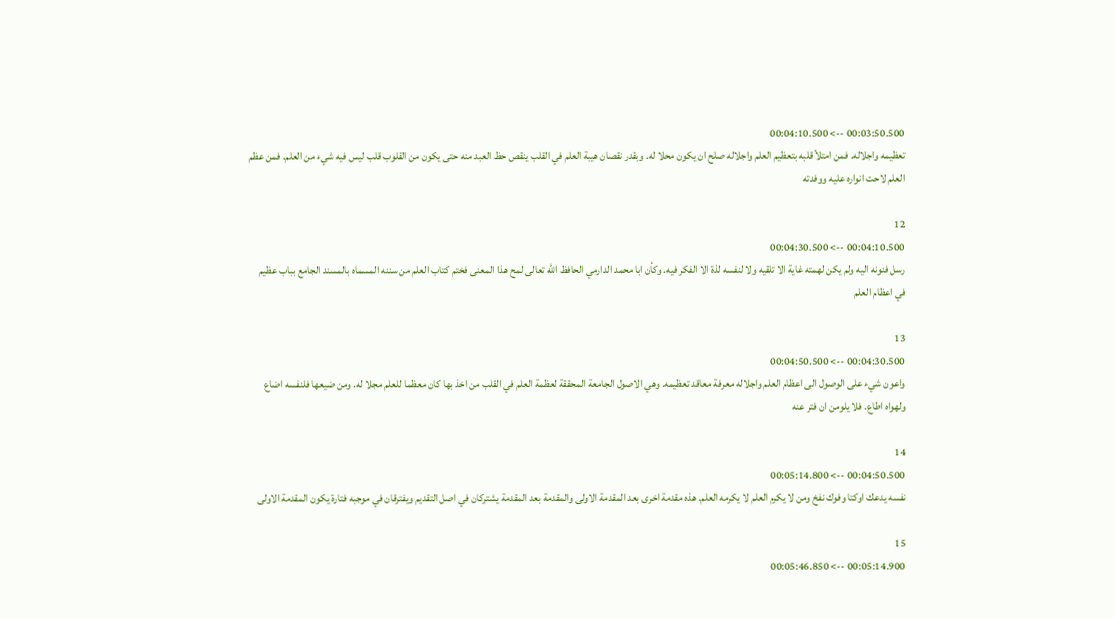00:03:50.500 --> 00:04:10.500
تعظيمه واجلاله. فمن امتلأ قلبه بتعظيم العلم واجلاله صلح ان يكون محلا له. وبقدر نقصان هيبة العلم في القلب ينقص حظ العبد منه حتى يكون من القلوب قلب ليس فيه شيء من العلم. فمن عظم العلم لاحت انواره عليه ووفدته

12
00:04:10.500 --> 00:04:30.500
رسل فنونه اليه ولم يكن لهمته غاية الا تلقيه ولا لنفسه لذة الا الفكر فيه. وكأن ابا محمد الدارمي الحافظ الله تعالى لمح هذا المعنى فختم كتاب العلم من سننه المسماه بالمسند الجامع بباب عظيم في اعظام العلم

13
00:04:30.500 --> 00:04:50.500
واعون شيء على الوصول الى اعظام العلم واجلاله معرفة معاقد تعظيمه. وهي الاصول الجامعة المحققة لعظمة العلم في القلب من اخذ بها كان معظما للعلم مجلا له. ومن ضيعها فلنفسه اضاع ولهواه اطاع. فلا يلومن ان فتر عنه

14
00:04:50.500 --> 00:05:14.800
نفسه يدعك اوكتا وفوك نفخ ومن لا يكرم العلم لا يكرمه العلم. هذه مقدمة اخرى بعد المقدمة الاولى والمقدمة بعد المقدمة يشتركان في اصل التقديم ويفترقان في موجبه فتارة يكون المقدمة الاولى

15
00:05:14.900 --> 00:05:46.850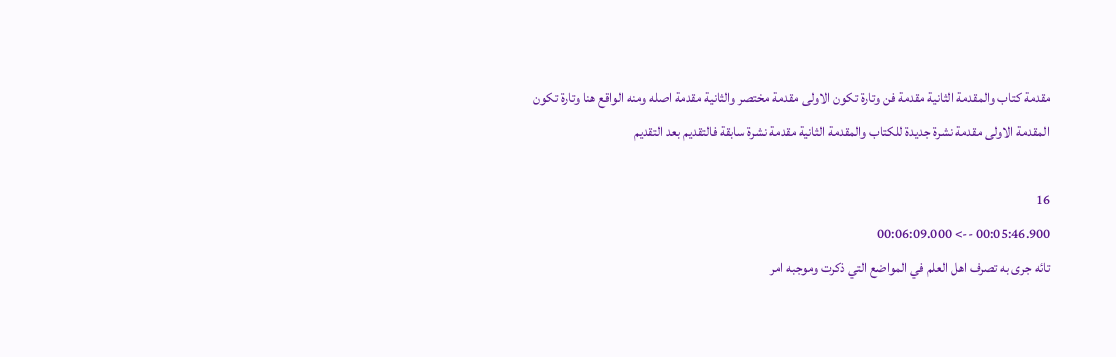مقدمة كتاب والمقدمة الثانية مقدمة فن وتارة تكون الاولى مقدمة مختصر والثانية مقدمة اصله ومنه الواقع هنا وتارة تكون المقدمة الاولى مقدمة نشرة جديدة للكتاب والمقدمة الثانية مقدمة نشرة سابقة فالتقديم بعد التقديم

16
00:05:46.900 --> 00:06:09.000
تائه جرى به تصرف اهل العلم في المواضع التي ذكرت وموجبه امر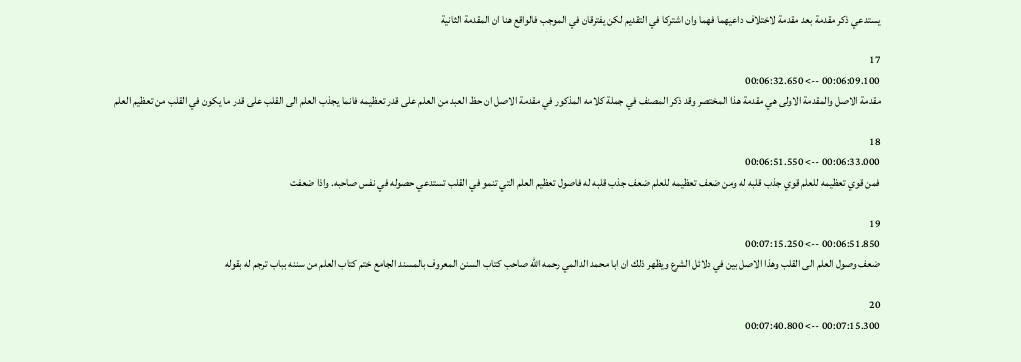يستدعي ذكر مقدمة بعد مقدمة لاختلاف داعيهما فهما وان اشتركا في التقديم لكن يفترقان في الموجب فالواقع هنا ان المقدمة الثانية

17
00:06:09.100 --> 00:06:32.650
مقدمة الاصل والمقدمة الاولى هي مقدمة هذا المختصر وقد ذكر المصنف في جملة كلامه المذكور في مقدمة الاصل ان حظ العبد من العلم على قدر تعظيمه فانما يجذب العلم الى القلب على قدر ما يكون في القلب من تعظيم العلم

18
00:06:33.000 --> 00:06:51.550
فمن قوي تعظيمه للعلم قوي جذب قلبه له ومن ضعف تعظيمه للعلم ضعف جذب قلبه له فاصول تعظيم العلم التي تنمو في القلب تستدعي حصوله في نفس صاحبه. واذا ضعفت

19
00:06:51.850 --> 00:07:15.250
ضعف وصول العلم الى القلب وهذا الاصل بين في دلائل الشرع ويظهر ذلك ان ابا محمد الدالمي رحمه الله صاحب كتاب السنن المعروف بالمسند الجامع ختم كتاب العلم من سننه بباب ترجم له بقوله

20
00:07:15.300 --> 00:07:40.800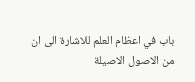باب في اعظام العلم للاشارة الى ان من الاصول الاصيلة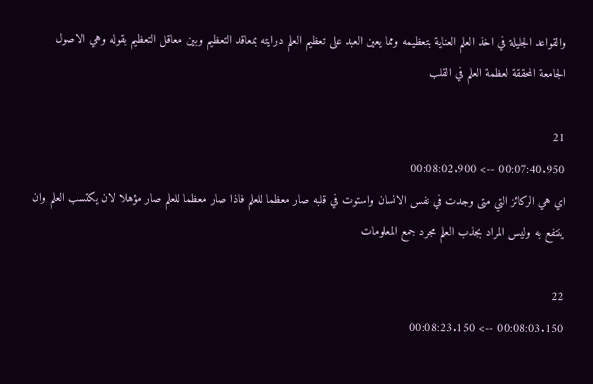والقواعد الجليلة في اخذ العلم العناية بتعظيمه ومما يعين العبد على تعظيم العلم درايته بمعاقد التعظيم وبين معاقل التعظيم بقوله وهي الاصول الجامعة المحققة لعظمة العلم في القلب

21
00:07:40.950 --> 00:08:02.900
اي هي الركائز التي متى وجدت في نفس الانسان واستوت في قلبه صار معظما للعلم فاذا صار معظما للعلم صار مؤهلا لان يكتسب العلم وان ينتفع به وليس المراد بجذب العلم مجرد جمع المعلومات

22
00:08:03.150 --> 00:08:23.150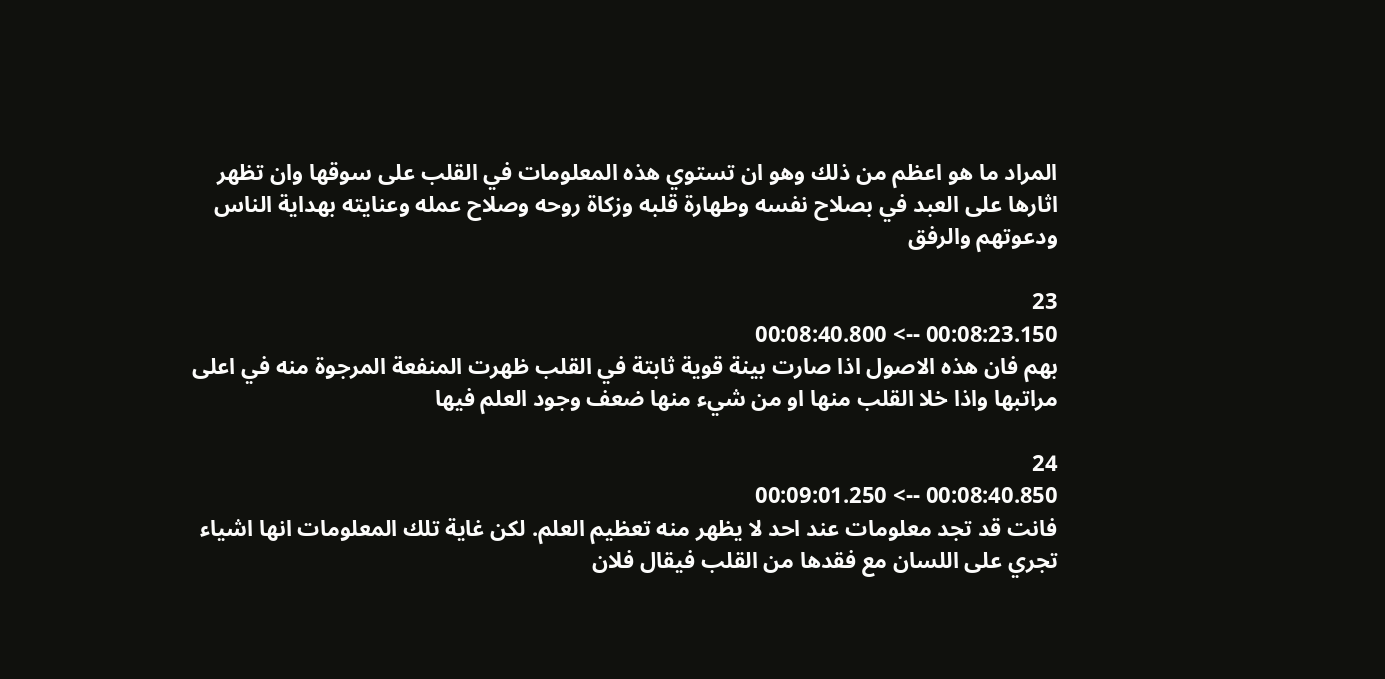المراد ما هو اعظم من ذلك وهو ان تستوي هذه المعلومات في القلب على سوقها وان تظهر اثارها على العبد في بصلاح نفسه وطهارة قلبه وزكاة روحه وصلاح عمله وعنايته بهداية الناس ودعوتهم والرفق

23
00:08:23.150 --> 00:08:40.800
بهم فان هذه الاصول اذا صارت بينة قوية ثابتة في القلب ظهرت المنفعة المرجوة منه في اعلى مراتبها واذا خلا القلب منها او من شيء منها ضعف وجود العلم فيها

24
00:08:40.850 --> 00:09:01.250
فانت قد تجد معلومات عند احد لا يظهر منه تعظيم العلم. لكن غاية تلك المعلومات انها اشياء تجري على اللسان مع فقدها من القلب فيقال فلان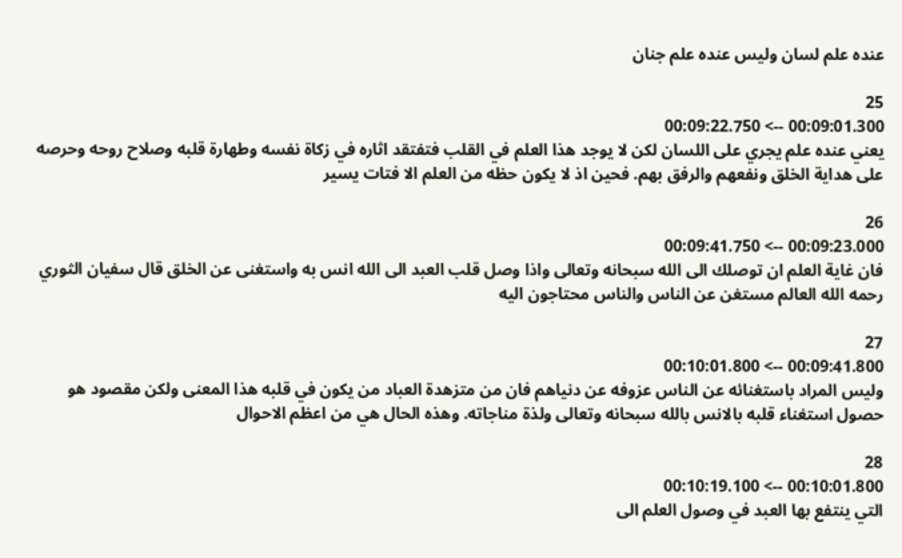عنده علم لسان وليس عنده علم جنان

25
00:09:01.300 --> 00:09:22.750
يعني عنده علم يجري على اللسان لكن لا يوجد هذا العلم في القلب فتفتقد اثاره في زكاة نفسه وطهارة قلبه وصلاح روحه وحرصه على هداية الخلق ونفعهم والرفق بهم. فحين اذ لا يكون حظه من العلم الا فتات يسير

26
00:09:23.000 --> 00:09:41.750
فان غاية العلم ان توصلك الى الله سبحانه وتعالى واذا وصل قلب العبد الى الله انس به واستغنى عن الخلق قال سفيان الثوري رحمه الله العالم مستغن عن الناس والناس محتاجون اليه

27
00:09:41.800 --> 00:10:01.800
وليس المراد باستغنائه عن الناس عزوفه عن دنياهم فان من متزهدة العباد من يكون في قلبه هذا المعنى ولكن مقصود هو حصول استغناء قلبه بالانس بالله سبحانه وتعالى ولذة مناجاته. وهذه الحال هي من اعظم الاحوال

28
00:10:01.800 --> 00:10:19.100
التي ينتفع بها العبد في وصول العلم الى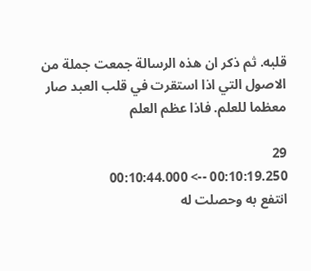قلبه. ثم ذكر ان هذه الرسالة جمعت جملة من الاصول التي اذا استقرت في قلب العبد صار معظما للعلم. فاذا عظم العلم

29
00:10:19.250 --> 00:10:44.000
انتفع به وحصلت له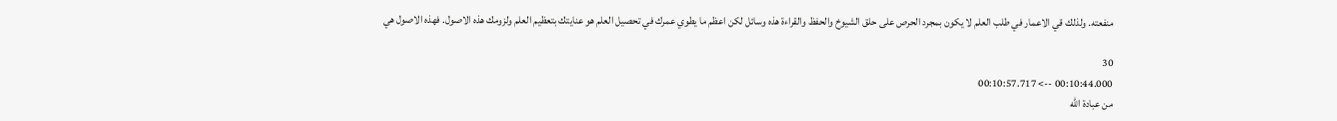منفعته. ولذلك قي الاعمار في طلب العلم لا يكون بمجرد الحرص على حلق الشيوخ والحفظ والقراءة هذه وسائل لكن اعظم ما يطوي عمرك في تحصيل العلم هو عنايتك بتعظيم العلم ولزومك هذه الاصول. فهذه الاصول هي

30
00:10:44.000 --> 00:10:57.717
من عبادة الله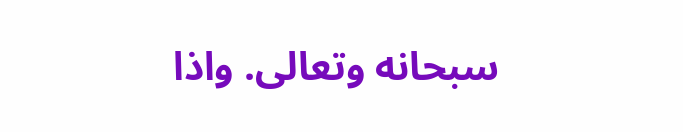سبحانه وتعالى. واذا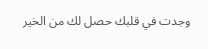وجدت في قلبك حصل لك من الخير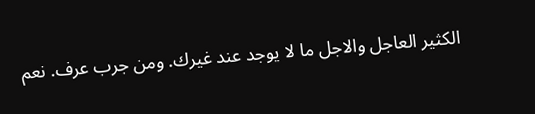الكثير العاجل والاجل ما لا يوجد عند غيرك. ومن جرب عرف. نعم